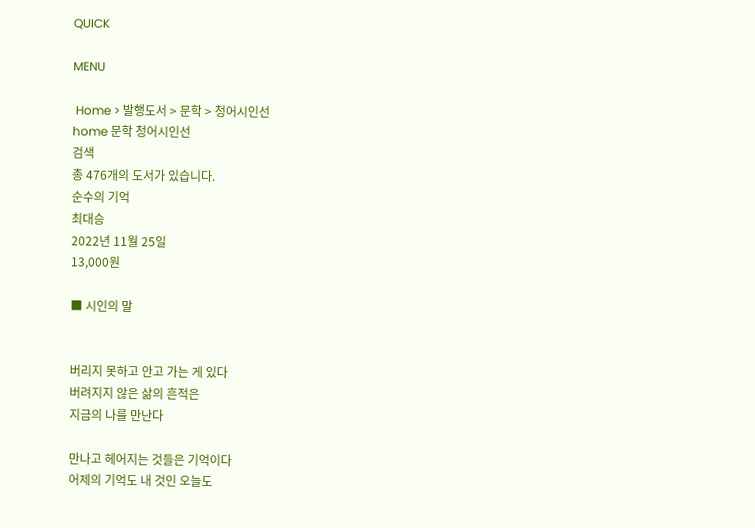QUICK

MENU

 Home > 발행도서 > 문학 > 청어시인선
home 문학 청어시인선
검색
총 476개의 도서가 있습니다.
순수의 기억
최대승
2022년 11월 25일
13,000원

■ 시인의 말


버리지 못하고 안고 가는 게 있다
버려지지 않은 삶의 흔적은
지금의 나를 만난다

만나고 헤어지는 것들은 기억이다
어제의 기억도 내 것인 오늘도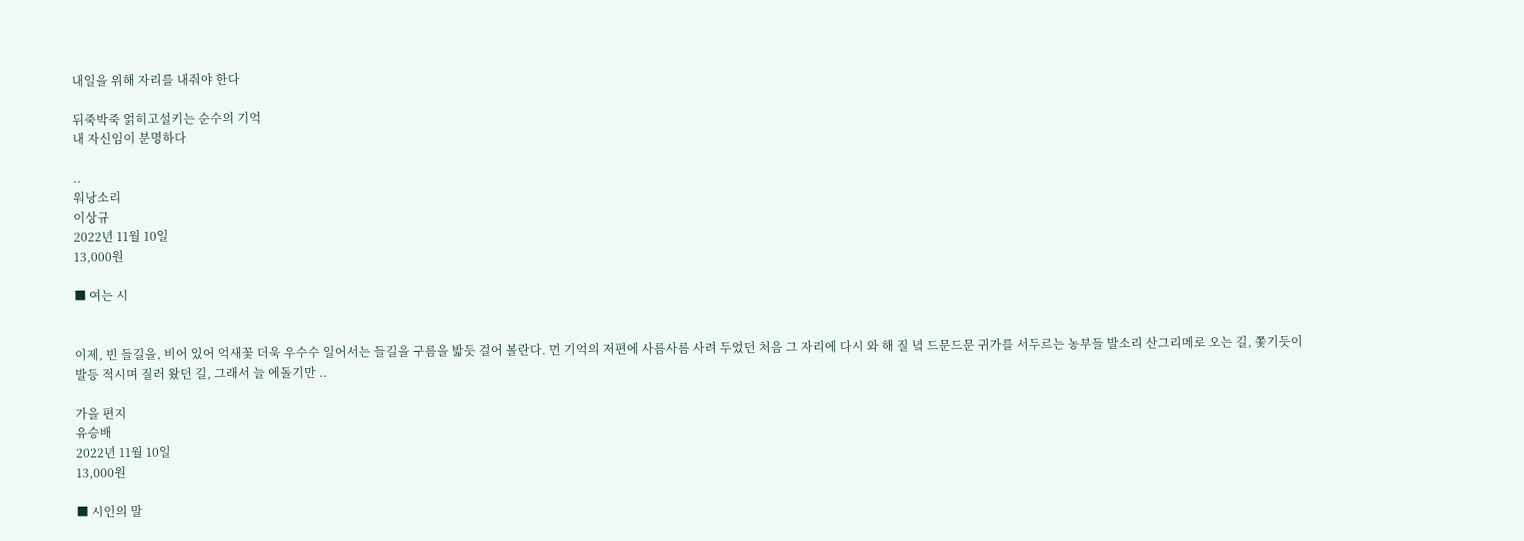내일을 위해 자리를 내줘야 한다

뒤죽박죽 얽히고설키는 순수의 기억
내 자신임이 분명하다

..
워낭소리
이상규
2022년 11월 10일
13,000원

■ 여는 시


이제, 빈 들길을, 비어 있어 억새꽃 더욱 우수수 일어서는 들길을 구름을 밟듯 걸어 볼란다. 먼 기억의 저편에 사름사름 사려 두었던 처음 그 자리에 다시 와 해 질 녘 드문드문 귀가를 서두르는 농부들 발소리 산그리메로 오는 길, 쫓기듯이 발등 적시며 질러 왔던 길, 그래서 늘 에돌기만 ..

가을 편지
유승배
2022년 11월 10일
13,000원

■ 시인의 말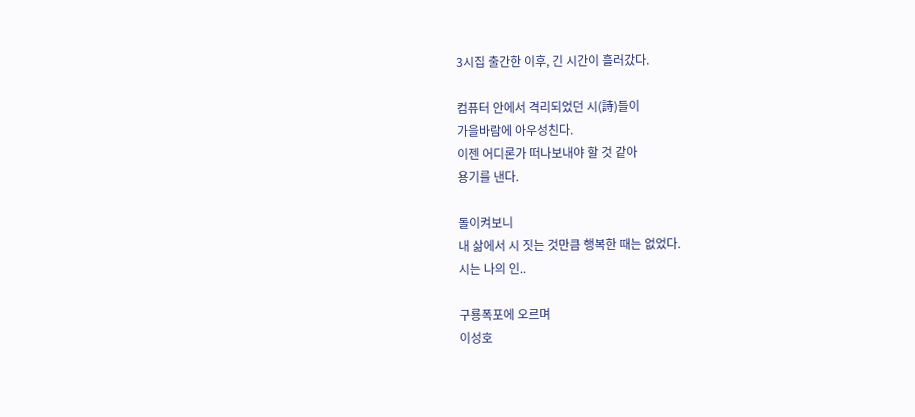3시집 출간한 이후, 긴 시간이 흘러갔다.

컴퓨터 안에서 격리되었던 시(詩)들이
가을바람에 아우성친다.
이젠 어디론가 떠나보내야 할 것 같아
용기를 낸다.

돌이켜보니
내 삶에서 시 짓는 것만큼 행복한 때는 없었다.
시는 나의 인..

구룡폭포에 오르며
이성호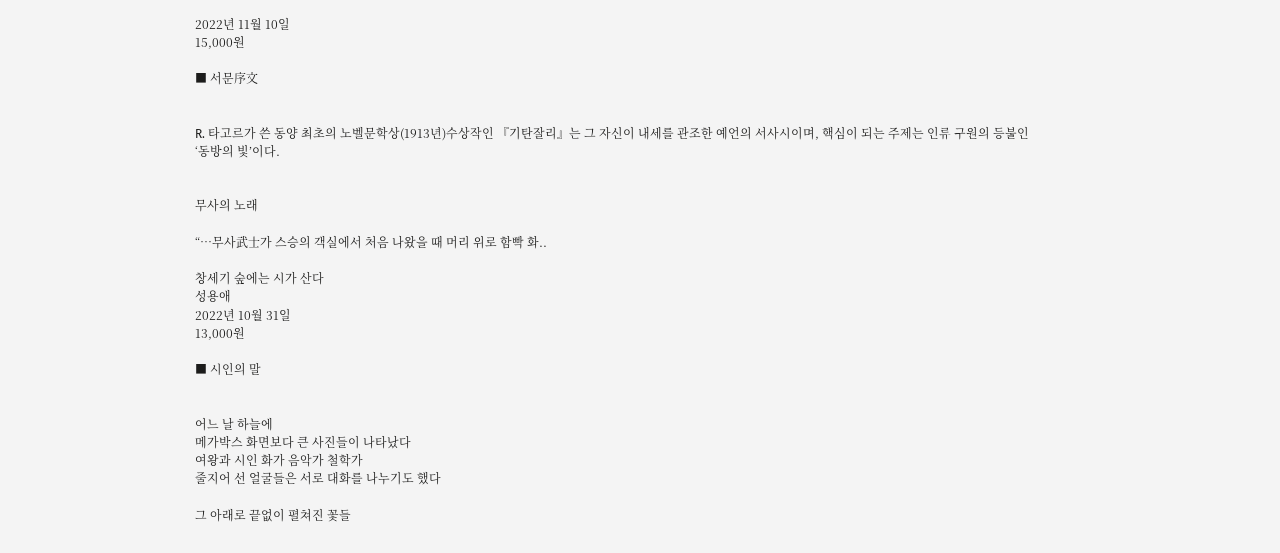2022년 11월 10일
15,000원

■ 서문序文


R. 타고르가 쓴 동양 최초의 노벨문학상(1913년)수상작인 『기탄잘리』는 그 자신이 내세를 관조한 예언의 서사시이며, 핵심이 되는 주제는 인류 구원의 등불인 ‘동방의 빛’이다.


무사의 노래

“…무사武士가 스승의 객실에서 처음 나왔을 때 머리 위로 함빡 화..

창세기 숲에는 시가 산다
성용애
2022년 10월 31일
13,000원

■ 시인의 말


어느 날 하늘에
메가박스 화면보다 큰 사진들이 나타났다
여왕과 시인 화가 음악가 철학가
줄지어 선 얼굴들은 서로 대화를 나누기도 했다

그 아래로 끝없이 펼쳐진 꽃들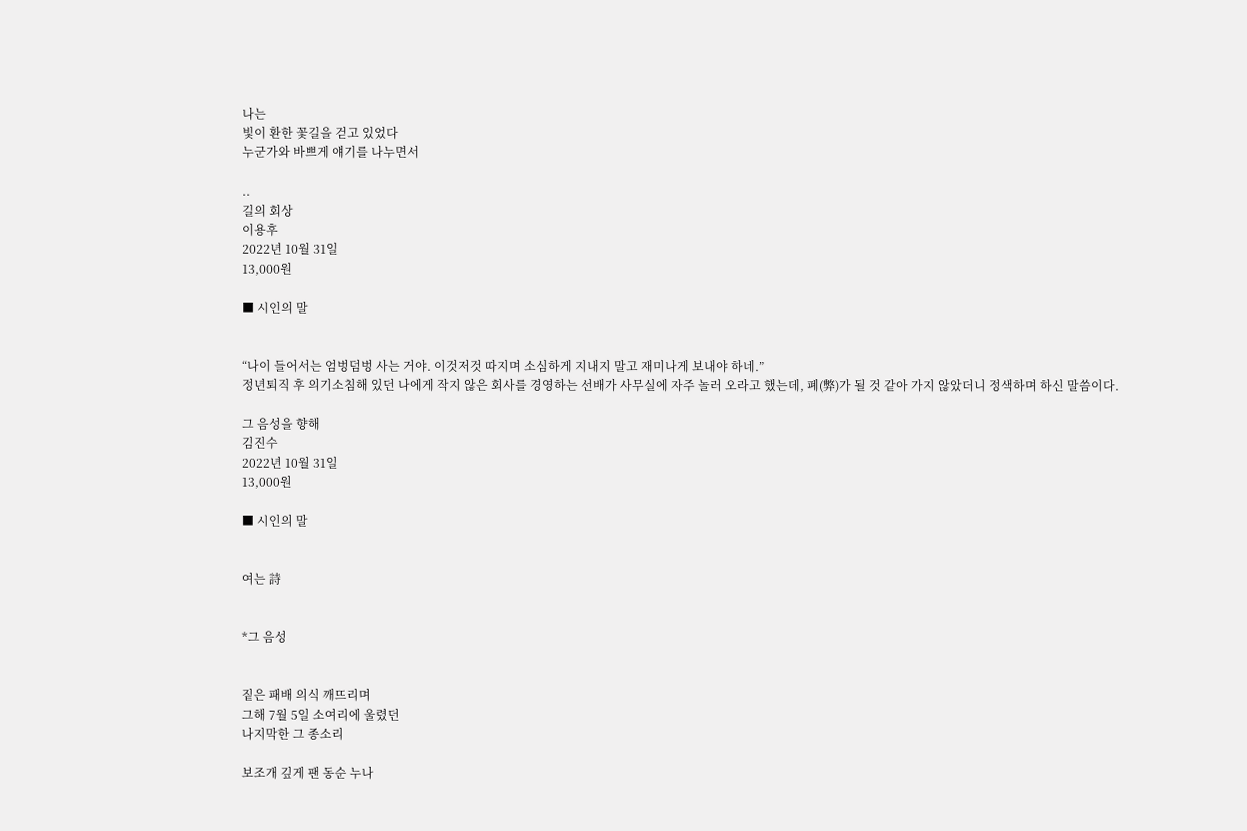나는
빛이 환한 꽃길을 걷고 있었다
누군가와 바쁘게 얘기를 나누면서

..
길의 회상
이용후
2022년 10월 31일
13,000원

■ 시인의 말


“나이 들어서는 엄벙덤벙 사는 거야. 이것저것 따지며 소심하게 지내지 말고 재미나게 보내야 하네.”
정년퇴직 후 의기소침해 있던 나에게 작지 않은 회사를 경영하는 선배가 사무실에 자주 놀러 오라고 했는데, 폐(弊)가 될 것 같아 가지 않았더니 정색하며 하신 말씀이다.

그 음성을 향해
김진수
2022년 10월 31일
13,000원

■ 시인의 말


여는 詩


*그 음성


짙은 패배 의식 깨뜨리며
그해 7월 5일 소여리에 울렸던
나지막한 그 종소리

보조개 깊게 팬 동순 누나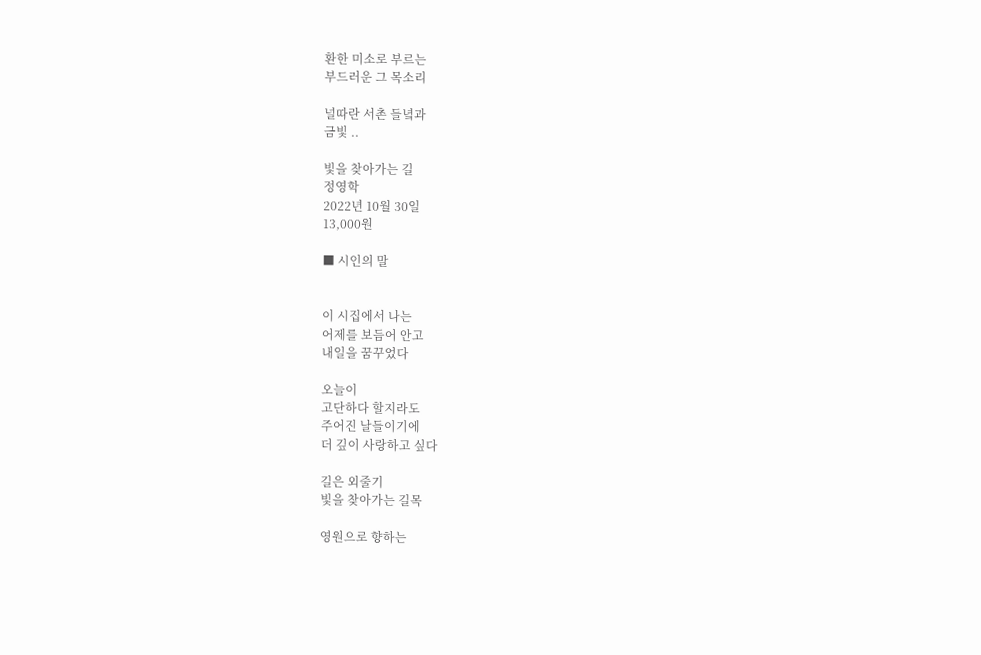환한 미소로 부르는
부드러운 그 목소리

널따란 서촌 들녘과
금빛 ..

빛을 찾아가는 길
정영학
2022년 10월 30일
13,000원

■ 시인의 말


이 시집에서 나는
어제를 보듬어 안고
내일을 꿈꾸었다

오늘이
고단하다 할지라도
주어진 날들이기에
더 깊이 사랑하고 싶다

길은 외줄기
빛을 찾아가는 길목

영원으로 향하는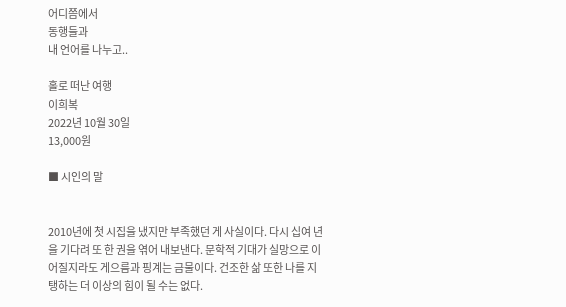어디쯤에서
동행들과
내 언어를 나누고..

홀로 떠난 여행
이희복
2022년 10월 30일
13,000원

■ 시인의 말


2010년에 첫 시집을 냈지만 부족했던 게 사실이다. 다시 십여 년을 기다려 또 한 권을 엮어 내보낸다. 문학적 기대가 실망으로 이어질지라도 게으름과 핑계는 금물이다. 건조한 삶 또한 나를 지탱하는 더 이상의 힘이 될 수는 없다.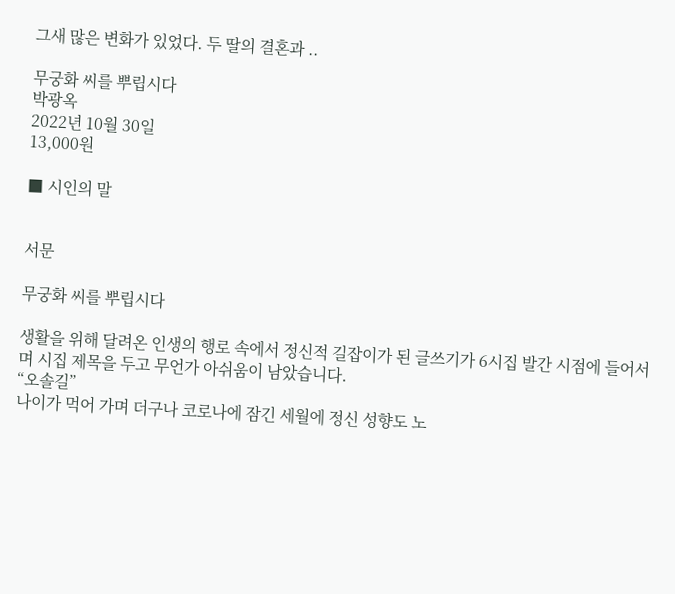그새 많은 변화가 있었다. 두 딸의 결혼과 ..

무궁화 씨를 뿌립시다
박광옥
2022년 10월 30일
13,000원

■ 시인의 말


서문

무궁화 씨를 뿌립시다

생활을 위해 달려온 인생의 행로 속에서 정신적 길잡이가 된 글쓰기가 6시집 발간 시점에 들어서며 시집 제목을 두고 무언가 아쉬움이 남았습니다.
“오솔길”
나이가 먹어 가며 더구나 코로나에 잠긴 세월에 정신 성향도 노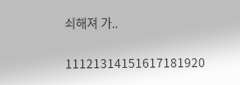쇠해져 가..

11121314151617181920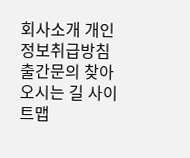회사소개 개인정보취급방침 출간문의 찾아오시는 길 사이트맵